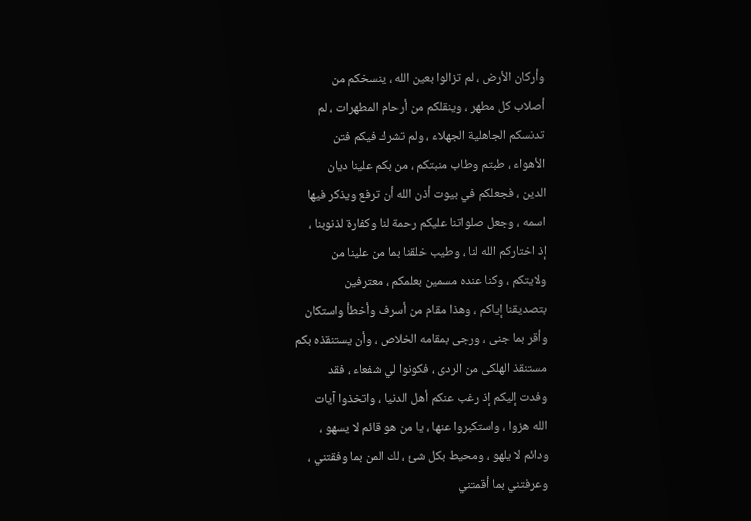وأركان الأرض ، لم تزالوا بعين الله ، ينسخكم من
أصلاب كل مطهر ، وينقلكم من أرحام المطهرات ، لم
تدنسكم الجاهلية الجهلاء ، ولم تشرك فيكم فتن
الأهواء ، طبتم وطاب منبتكم ، من بكم علينا ديان
الدين ، فجعلكم في بيوت أذن الله أن ترفع ويذكر فيها
اسمه ، وجعل صلواتنا عليكم رحمة لنا وكفارة لذنوبنا ،
إذ اختاركم الله لنا ، وطيب خلقنا بما من علينا من
ولايتكم ، وكنا عنده مسمين بعلمكم ، معترفين
بتصديقنا إياكم ، وهذا مقام من أسرف وأخطأ واستكان
وأقر بما جنى ، ورجى بمقامه الخلاص ، وأن يستنقذه بكم
مستنقذ الهلكى من الردى ، فكونوا لي شفعاء ، فقد
وفدت إليكم إذ رغب عنكم أهل الدنيا ، واتخذوا آيات
الله هزوا ، واستكبروا عنها ، يا من هو قائم لا يسهو ،
ودائم لا يلهو ، ومحيط بكل شئ ، لك المن بما وفقتني ،
وعرفتني بما أقمتني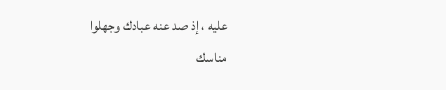عليه ، إذ صد عنه عبادك وجهلوا
مناسك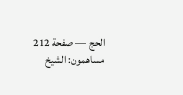الحج — صفحة 212
مساهمون: الشيخ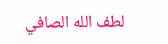لطف الله الصافي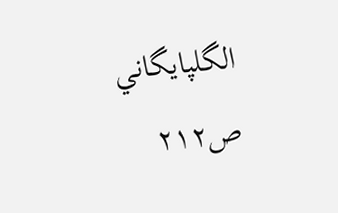الگلپايگاني
ص٢١٢